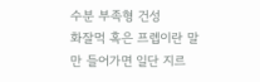수분 부족형 건성
화잘먹 혹은 프렙이란 말만 들어가면 일단 지르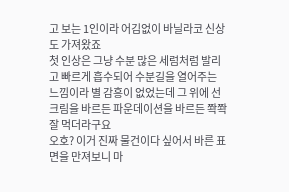고 보는 1인이라 어김없이 바닐라코 신상도 가져왔죠
첫 인상은 그냥 수분 많은 세럼처럼 발리고 빠르게 흡수되어 수분길을 열어주는 느낌이라 별 감흥이 없었는데 그 위에 선크림을 바르든 파운데이션을 바르든 쫙쫙 잘 먹더라구요
오호? 이거 진짜 물건이다 싶어서 바른 표면을 만져보니 마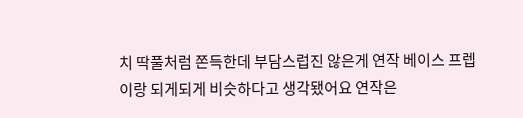치 딱풀처럼 쫀득한데 부담스럽진 않은게 연작 베이스 프렙이랑 되게되게 비슷하다고 생각됐어요 연작은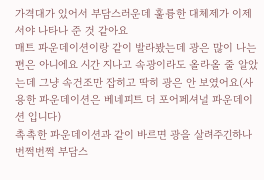가격대가 있어서 부담스러운데 훌륭한 대체제가 이제서야 나타나 준 것 같아요
매트 파운데이션이랑 같이 발라봤는데 광은 많이 나는 편은 아니에요 시간 지나고 속광이라도 올라올 줄 알았는데 그냥 속건조만 잡히고 딱히 광은 안 보였어요(사용한 파운데이션은 베네피트 더 포어페셔널 파운데이션 입니다)
촉촉한 파운데이션과 같이 바르면 광을 살려주긴하나 번쩍번쩍 부담스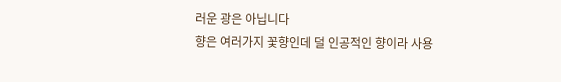러운 광은 아닙니다
향은 여러가지 꽃향인데 덜 인공적인 향이라 사용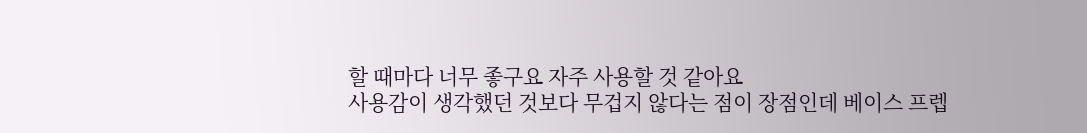할 때마다 너무 좋구요 자주 사용할 것 같아요
사용감이 생각했던 것보다 무겁지 않다는 점이 장점인데 베이스 프렙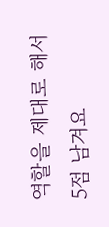역할을 제대로 해서 5점 남겨요